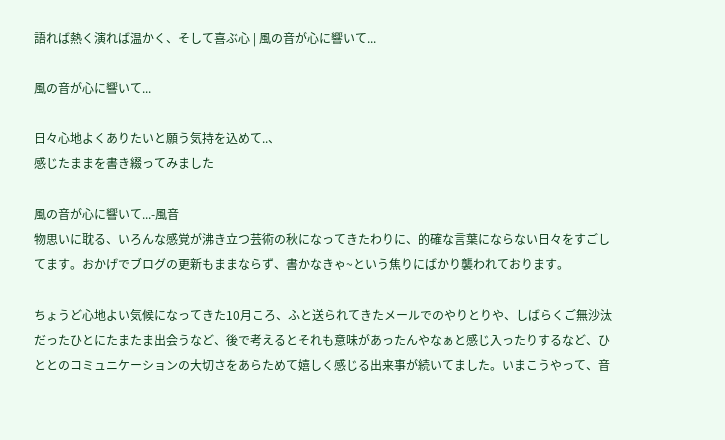語れば熱く演れば温かく、そして喜ぶ心 | 風の音が心に響いて...

風の音が心に響いて...

日々心地よくありたいと願う気持を込めて..、
感じたままを書き綴ってみました

風の音が心に響いて...-風音
物思いに耽る、いろんな感覚が沸き立つ芸術の秋になってきたわりに、的確な言葉にならない日々をすごしてます。おかげでブログの更新もままならず、書かなきゃ~という焦りにばかり襲われております。

ちょうど心地よい気候になってきた10月ころ、ふと送られてきたメールでのやりとりや、しばらくご無沙汰だったひとにたまたま出会うなど、後で考えるとそれも意味があったんやなぁと感じ入ったりするなど、ひととのコミュニケーションの大切さをあらためて嬉しく感じる出来事が続いてました。いまこうやって、音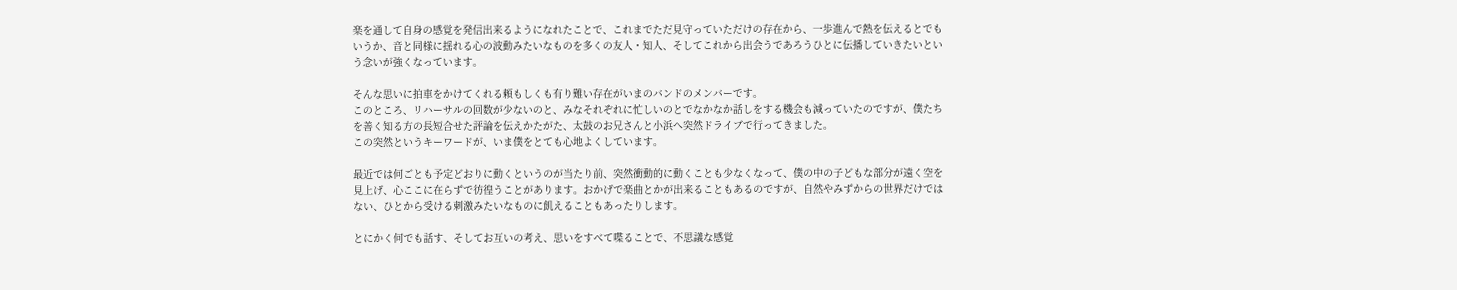楽を通して自身の感覚を発信出来るようになれたことで、これまでただ見守っていただけの存在から、一歩進んで熱を伝えるとでもいうか、音と同様に揺れる心の波動みたいなものを多くの友人・知人、そしてこれから出会うであろうひとに伝播していきたいという念いが強くなっています。

そんな思いに拍車をかけてくれる頼もしくも有り難い存在がいまのバンドのメンバーです。
このところ、リハーサルの回数が少ないのと、みなそれぞれに忙しいのとでなかなか話しをする機会も減っていたのですが、僕たちを善く知る方の長短合せた評論を伝えかたがた、太鼓のお兄さんと小浜へ突然ドライブで行ってきました。
この突然というキーワードが、いま僕をとても心地よくしています。

最近では何ごとも予定どおりに動くというのが当たり前、突然衝動的に動くことも少なくなって、僕の中の子どもな部分が遠く空を見上げ、心ここに在らずで彷徨うことがあります。おかげで楽曲とかが出来ることもあるのですが、自然やみずからの世界だけではない、ひとから受ける刺激みたいなものに飢えることもあったりします。

とにかく何でも話す、そしてお互いの考え、思いをすべて喋ることで、不思議な感覚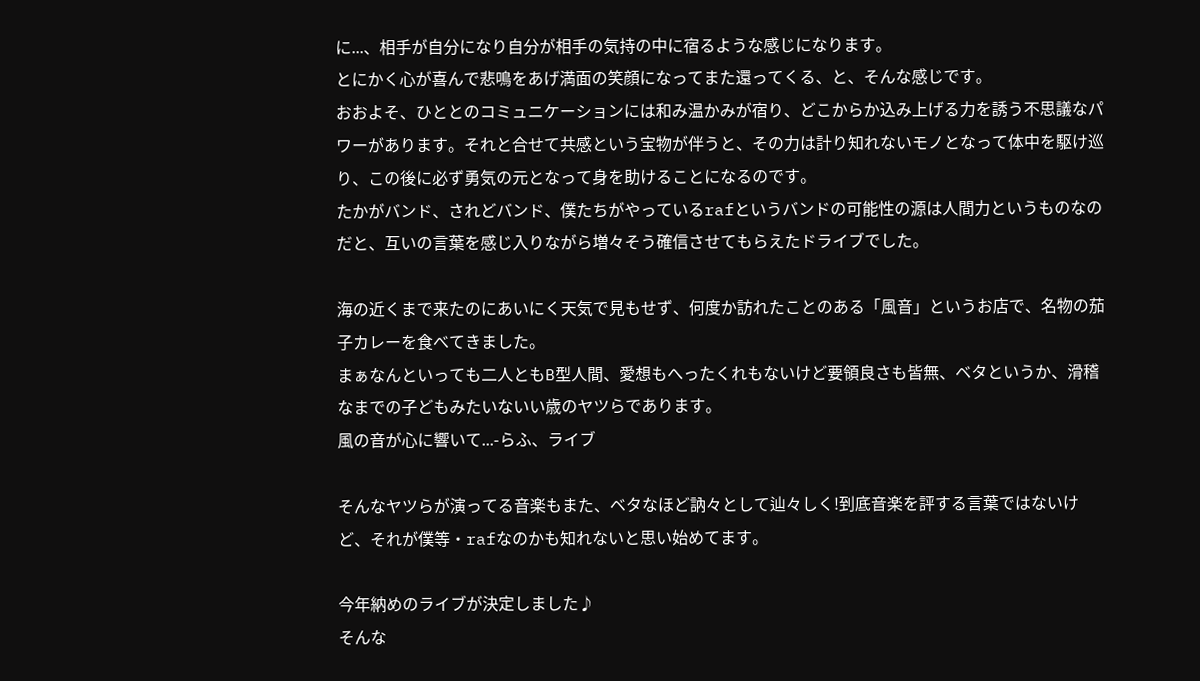に...、相手が自分になり自分が相手の気持の中に宿るような感じになります。
とにかく心が喜んで悲鳴をあげ満面の笑顔になってまた還ってくる、と、そんな感じです。
おおよそ、ひととのコミュニケーションには和み温かみが宿り、どこからか込み上げる力を誘う不思議なパワーがあります。それと合せて共感という宝物が伴うと、その力は計り知れないモノとなって体中を駆け巡り、この後に必ず勇気の元となって身を助けることになるのです。
たかがバンド、されどバンド、僕たちがやっているrafというバンドの可能性の源は人間力というものなのだと、互いの言葉を感じ入りながら増々そう確信させてもらえたドライブでした。

海の近くまで来たのにあいにく天気で見もせず、何度か訪れたことのある「風音」というお店で、名物の茄子カレーを食べてきました。
まぁなんといっても二人ともB型人間、愛想もへったくれもないけど要領良さも皆無、ベタというか、滑稽なまでの子どもみたいないい歳のヤツらであります。
風の音が心に響いて...-らふ、ライブ

そんなヤツらが演ってる音楽もまた、ベタなほど訥々として辿々しく!到底音楽を評する言葉ではないけど、それが僕等・rafなのかも知れないと思い始めてます。

今年納めのライブが決定しました♪
そんな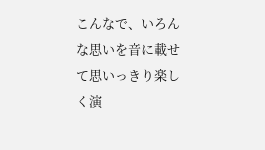こんなで、いろんな思いを音に載せて思いっきり楽しく演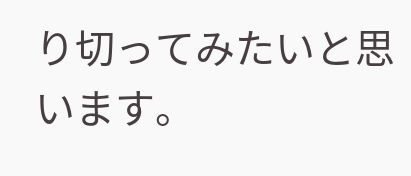り切ってみたいと思います。